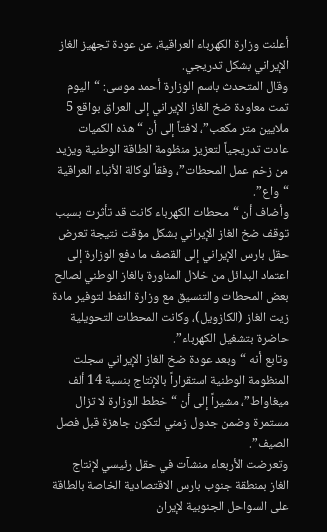أعلنت وزارة الكهرباء العراقية، عن عودة تجهيز الغاز الإيراني بشكل تدريجي.
وقال المتحدث باسم الوزارة أحمد موسى: “اليوم تمت معاودة ضخ الغاز الإيراني إلى العراق بواقع 5 ملايين متر مكعب”، لافتاً إلى أن “هذه الكميات عادت تدريجياً لتعزيز منظومة الطاقة الوطنية ويزيد من زخم عمل المحطات”، وفقاً لوكالة الأنباء العراقية “واع”.
وأضاف أن “محطات الكهرباء كانت قد تأثرت بسبب توقف ضخ الغاز الإيراني بشكل مؤقت نتيجة تعرض حقل بارس الإيراني إلى القصف ما دفع الوزارة إلى اعتماد البدائل من خلال المناورة بالغاز الوطني لصالح بعض المحطات والتنسيق مع وزارة النفط لتوفير مادة زيت الغاز (الكازويل)، وكانت المحطات التحويلية حاضرة بتشغيل الكهرباء”.
وتابع أنه “وبعد عودة ضخ الغاز الإيراني سجلت المنظومة الوطنية استقراراً بالإنتاج بنسبة 14 ألف ميغاواط”، مشيراً إلى أن “خطط الوزارة لا تزال مستمرة وضمن جدول زمني لتكون جاهزة قبل فصل الصيف”.
وتعرضت الأربعاء منشآت في حقل رئيسي لإنتاج الغاز بمنطقة جنوب بارس الاقتصادية الخاصة بالطاقة على السواحل الجنوبية لإيران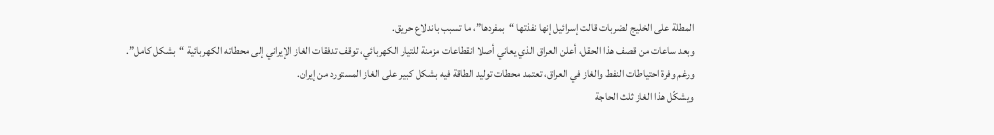المطلة على الخليج لضربات قالت إسرائيل إنها نفذتها “بمفردها”، ما تسبب باندلاع حريق.
وبعد ساعات من قصف هذا الحقل، أعلن العراق الذي يعاني أصلا انقطاعات مزمنة للتيار الكهربائي، توقف تدفقات الغاز الإيراني إلى محطاته الكهربائية “بشكل كامل”.
ورغم وفرة احتياطات النفط والغاز في العراق، تعتمد محطات توليد الطاقة فيه بشكل كبير على الغاز المستورد من إيران.
ويشكّل هذا الغاز ثلث الحاجة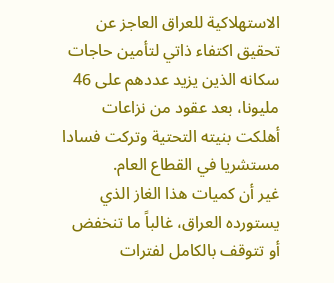الاستهلاكية للعراق العاجز عن تحقيق اكتفاء ذاتي لتأمين حاجات سكانه الذين يزيد عددهم على 46 مليونا، بعد عقود من نزاعات أهلكت بنيته التحتية وتركت فسادا مستشريا في القطاع العام.
غير أن كميات هذا الغاز الذي يستورده العراق، غالباً ما تنخفض أو تتوقف بالكامل لفترات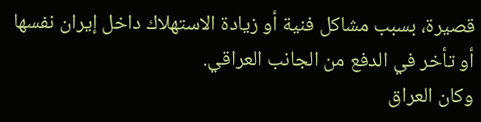قصيرة، بسبب مشاكل فنية أو زيادة الاستهلاك داخل إيران نفسها أو تأخر في الدفع من الجانب العراقي.
وكان العراق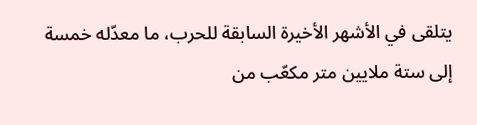يتلقى في الأشهر الأخيرة السابقة للحرب، ما معدّله خمسة إلى ستة ملايين متر مكعّب من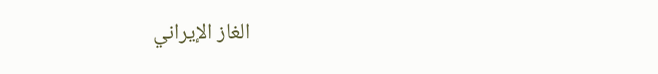الغاز الإيراني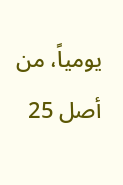يومياً، من أصل 25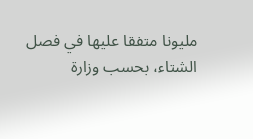مليونا متفقا عليها في فصل الشتاء، بحسب وزارة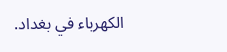الكهرباء في بغداد.